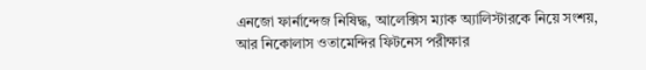এনজো ফার্নান্দেজ নিষিদ্ধ, আলেক্সিস ম্যাক অ্যালিস্টারকে নিয়ে সংশয়, আর নিকোলাস ওতামেন্দির ফিটনেস পরীক্ষার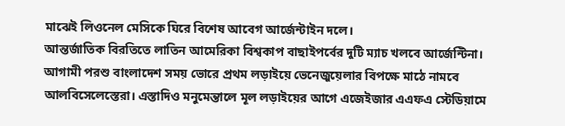মাঝেই লিওনেল মেসিকে ঘিরে বিশেষ আবেগ আর্জেন্টাইন দলে।
আন্তর্জাতিক বিরতিতে লাতিন আমেরিকা বিশ্বকাপ বাছাইপর্বের দুটি ম্যাচ খলবে আর্জেন্টিনা। আগামী পরশু বাংলাদেশ সময় ভোরে প্রথম লড়াইয়ে ভেনেজুয়েলার বিপক্ষে মাঠে নামবে আলবিসেলেস্তেরা। এস্তাদিও মনুমেন্তালে মূল লড়াইয়ের আগে এজেইজার এএফএ স্টেডিয়ামে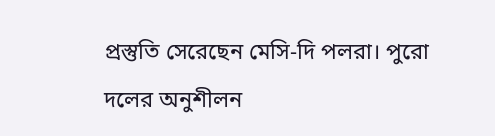প্রস্তুতি সেরেছেন মেসি-দি পলরা। পুরো দলের অনুশীলন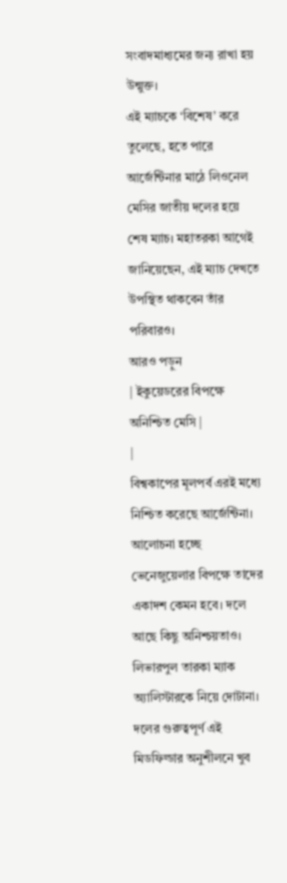সংবাদমাধ্যমের জন্য রাখা হয় উন্মুক্ত।
এই ম্যাচকে ‘বিশেষ’ করে তুলেছে, হতে পারে আর্জেন্টিনার মাঠে লিওনেল মেসির জাতীয় দলের হয়ে শেষ ম্যাচ। মহাতরকা আগেই জানিয়েছেন, এই ম্যাচ দেখতে উপস্থিত থাকবেন তাঁর পরিবারও।
আরও পড়ুন
| ইকুয়েডরের বিপক্ষে অনিশ্চিত মেসি |
|
বিশ্বকাপের মূলপর্ব এরই মধ্যে নিশ্চিত করেছে আর্জেন্টিনা। আলোচনা হচ্ছে ভেনেজুয়েলার বিপক্ষে তাদের একাদশ কেমন হবে। দলে আছে কিছু অনিশ্চয়তাও।
লিভারপুল তারকা ম্যাক অ্যালিস্টারকে নিয়ে দোটানা। দলের গুরুত্বপূর্ণ এই মিডফিল্ডার অনুশীলনে খুব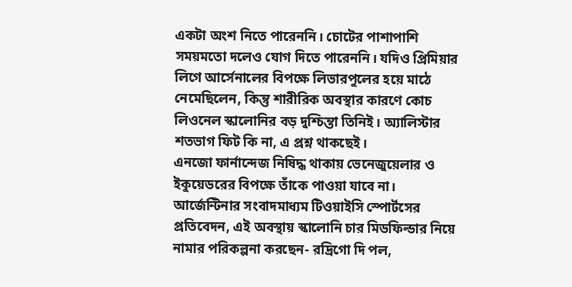একটা অংশ নিতে পারেননি। চোটের পাশাপাশি সময়মতো দলেও যোগ দিতে পারেননি। যদিও প্রিমিয়ার লিগে আর্সেনালের বিপক্ষে লিভারপুলের হয়ে মাঠে নেমেছিলেন, কিন্তু শারীরিক অবস্থার কারণে কোচ লিওনেল স্কালোনির বড় দুশ্চিন্তা তিনিই। অ্যালিস্টার শতভাগ ফিট কি না, এ প্রশ্ন থাকছেই।
এনজো ফার্নান্দেজ নিষিদ্ধ থাকায় ভেনেজুয়েলার ও ইকুয়েডরের বিপক্ষে তাঁকে পাওয়া যাবে না। আর্জেন্টিনার সংবাদমাধ্যম টিওয়াইসি স্পোর্টসের প্রতিবেদন, এই অবস্থায় স্কালোনি চার মিডফিল্ডার নিয়ে নামার পরিকল্পনা করছেন- রদ্রিগো দি পল,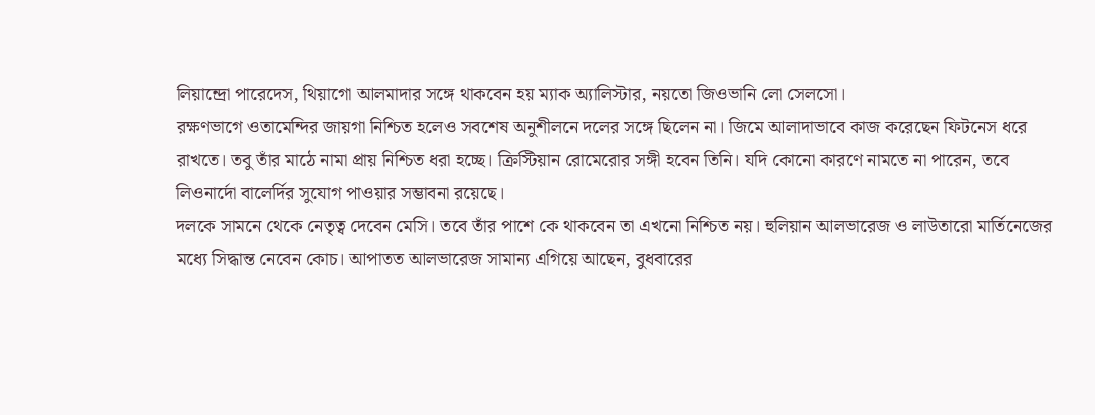লিয়ান্দ্রো পারেদেস, থিয়াগো আলমাদার সঙ্গে থাকবেন হয় ম্যাক অ্যালিস্টার, নয়তো জিওভানি লো সেলসো।
রক্ষণভাগে ওতামেন্দির জায়গা নিশ্চিত হলেও সবশেষ অনুশীলনে দলের সঙ্গে ছিলেন না। জিমে আলাদাভাবে কাজ করেছেন ফিটনেস ধরে রাখতে। তবু তাঁর মাঠে নামা প্রায় নিশ্চিত ধরা হচ্ছে। ক্রিস্টিয়ান রোমেরোর সঙ্গী হবেন তিনি। যদি কোনো কারণে নামতে না পারেন, তবে লিওনার্দো বালের্দির সুযোগ পাওয়ার সম্ভাবনা রয়েছে।
দলকে সামনে থেকে নেতৃত্ব দেবেন মেসি। তবে তাঁর পাশে কে থাকবেন তা এখনো নিশ্চিত নয়। হুলিয়ান আলভারেজ ও লাউতারো মার্তিনেজের মধ্যে সিদ্ধান্ত নেবেন কোচ। আপাতত আলভারেজ সামান্য এগিয়ে আছেন, বুধবারের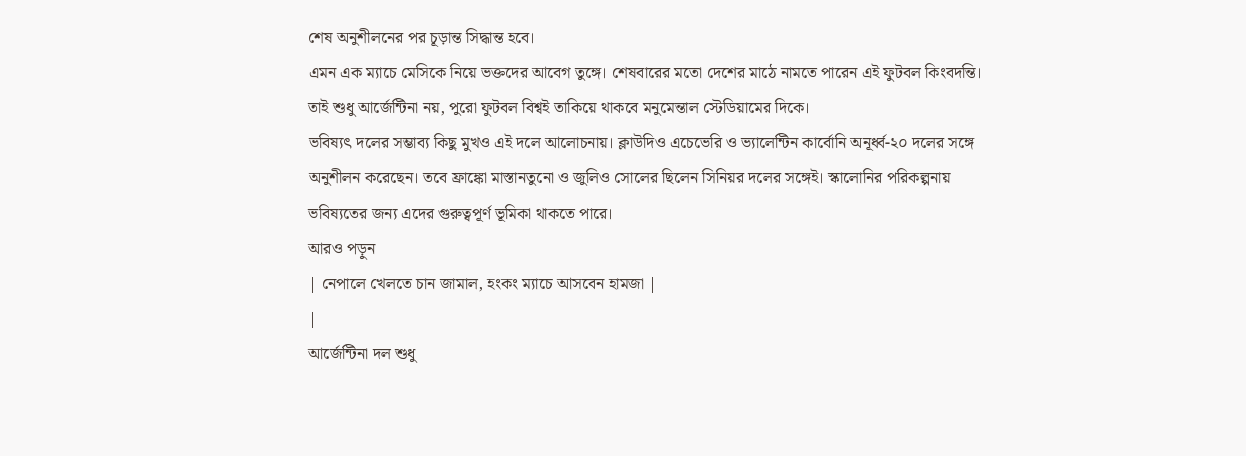শেষ অনুশীলনের পর চূড়ান্ত সিদ্ধান্ত হবে।
এমন এক ম্যাচে মেসিকে নিয়ে ভক্তদের আবেগ তুঙ্গে। শেষবারের মতো দেশের মাঠে নামতে পারেন এই ফুটবল কিংবদন্তি। তাই শুধু আর্জেন্টিনা নয়, পুরো ফুটবল বিশ্বই তাকিয়ে থাকবে মনুমেন্তাল স্টেডিয়ামের দিকে।
ভবিষ্যৎ দলের সম্ভাব্য কিছু মুখও এই দলে আলোচনায়। ক্লাউদিও এচেভেরি ও ভ্যালেন্টিন কার্বোনি অনূর্ধ্ব-২০ দলের সঙ্গে অনুশীলন করেছেন। তবে ফ্রাঙ্কো মাস্তানতুনো ও জুলিও সোলের ছিলেন সিনিয়র দলের সঙ্গেই। স্কালোনির পরিকল্পনায় ভবিষ্যতের জন্য এদের গুরুত্বপূর্ণ ভূমিকা থাকতে পারে।
আরও পড়ুন
| নেপালে খেলতে চান জামাল, হংকং ম্যাচে আসবেন হামজা |
|
আর্জেন্টিনা দল শুধু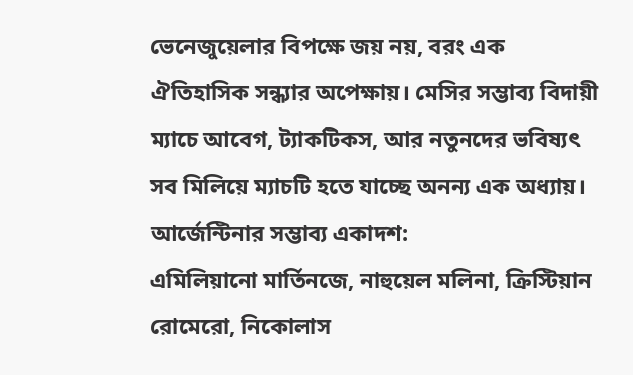ভেনেজুয়েলার বিপক্ষে জয় নয়, বরং এক ঐতিহাসিক সন্ধ্যার অপেক্ষায়। মেসির সম্ভাব্য বিদায়ী ম্যাচে আবেগ, ট্যাকটিকস, আর নতুনদের ভবিষ্যৎ সব মিলিয়ে ম্যাচটি হতে যাচ্ছে অনন্য এক অধ্যায়।
আর্জেন্টিনার সম্ভাব্য একাদশ:
এমিলিয়ানো মার্তিনজে, নাহুয়েল মলিনা, ক্রিস্টিয়ান রোমেরো, নিকোলাস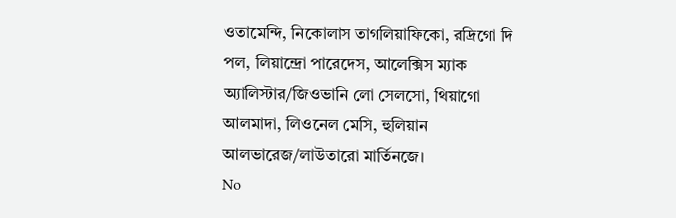ওতামেন্দি, নিকোলাস তাগলিয়াফিকো, রদ্রিগো দি পল, লিয়ান্দ্রো পারেদেস, আলেক্সিস ম্যাক অ্যালিস্টার/জিওভানি লো সেলসো, থিয়াগো আলমাদা, লিওনেল মেসি, হুলিয়ান আলভারেজ/লাউতারো মার্তিনজে।
No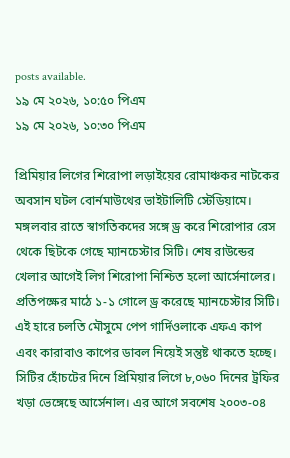posts available.
১৯ মে ২০২৬, ১০:৫০ পিএম
১৯ মে ২০২৬, ১০:৩০ পিএম

প্রিমিয়ার লিগের শিরোপা লড়াইয়ের রোমাঞ্চকর নাটকের অবসান ঘটল বোর্নমাউথের ভাইটালিটি স্টেডিয়ামে। মঙ্গলবার রাতে স্বাগতিকদের সঙ্গে ড্র করে শিরোপার রেস থেকে ছিটকে গেছে ম্যানচেস্টার সিটি। শেষ রাউন্ডের খেলার আগেই লিগ শিরোপা নিশ্চিত হলো আর্সেনালের।
প্রতিপক্ষের মাঠে ১-১ গোলে ড্র করেছে ম্যানচেস্টার সিটি। এই হারে চলতি মৌসুমে পেপ গার্দিওলাকে এফএ কাপ এবং কারাবাও কাপের ডাবল নিয়েই সন্তুষ্ট থাকতে হচ্ছে।
সিটির হোঁচটের দিনে প্রিমিয়ার লিগে ৮,০৬০ দিনের ট্রফির খড়া ভেঙ্গেছে আর্সেনাল। এর আগে সবশেষ ২০০৩-০৪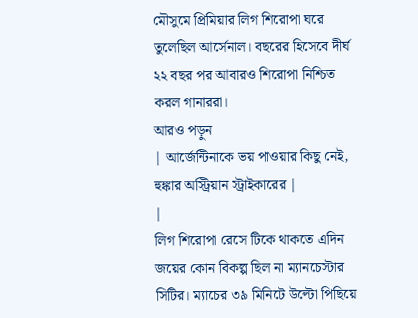মৌসুমে প্রিমিয়ার লিগ শিরোপা ঘরে তুলেছিল আর্সেনাল। বছরের হিসেবে দীর্ঘ ২২ বছর পর আবারও শিরোপা নিশ্চিত করল গানাররা।
আরও পড়ুন
| আর্জেন্টিনাকে ভয় পাওয়ার কিছু নেই, হুঙ্কার অস্ট্রিয়ান স্ট্রাইকারের |
|
লিগ শিরোপা রেসে টিকে থাকতে এদিন জয়ের কোন বিকল্প ছিল না ম্যানচেস্টার সিটির। ম্যাচের ৩৯ মিনিটে উল্টো পিছিয়ে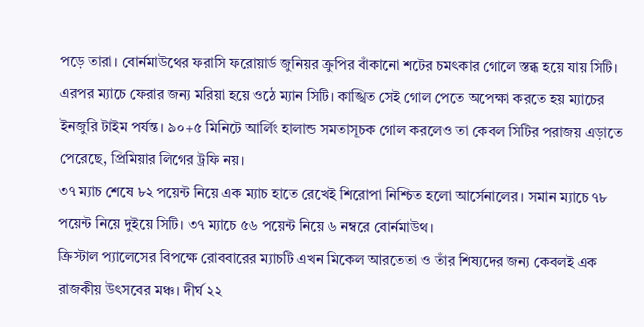পড়ে তারা। বোর্নমাউথের ফরাসি ফরোয়ার্ড জুনিয়র ক্রুপির বাঁকানো শটের চমৎকার গোলে স্তব্ধ হয়ে যায় সিটি।
এরপর ম্যাচে ফেরার জন্য মরিয়া হয়ে ওঠে ম্যান সিটি। কাঙ্খিত সেই গোল পেতে অপেক্ষা করতে হয় ম্যাচের ইনজুরি টাইম পর্যন্ত। ৯০+৫ মিনিটে আর্লিং হালান্ড সমতাসূচক গোল করলেও তা কেবল সিটির পরাজয় এড়াতে পেরেছে, প্রিমিয়ার লিগের ট্রফি নয়।
৩৭ ম্যাচ শেষে ৮২ পয়েন্ট নিয়ে এক ম্যাচ হাতে রেখেই শিরোপা নিশ্চিত হলো আর্সেনালের। সমান ম্যাচে ৭৮ পয়েন্ট নিয়ে দুইয়ে সিটি। ৩৭ ম্যাচে ৫৬ পয়েন্ট নিয়ে ৬ নম্বরে বোর্নমাউথ।
ক্রিস্টাল প্যালেসের বিপক্ষে রোববারের ম্যাচটি এখন মিকেল আরতেতা ও তাঁর শিষ্যদের জন্য কেবলই এক রাজকীয় উৎসবের মঞ্চ। দীর্ঘ ২২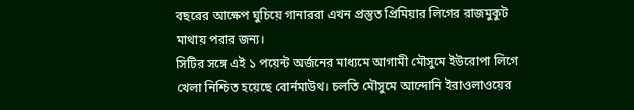বছরের আক্ষেপ ঘুচিয়ে গানাররা এখন প্রস্তুত প্রিমিয়ার লিগের রাজমুকুট মাথায় পরার জন্য।
সিটির সঙ্গে এই ১ পয়েন্ট অর্জনের মাধ্যমে আগামী মৌসুমে ইউরোপা লিগে খেলা নিশ্চিত হয়েছে বোর্নমাউথ। চলতি মৌসুমে আন্দোনি ইরাওলাওয়ের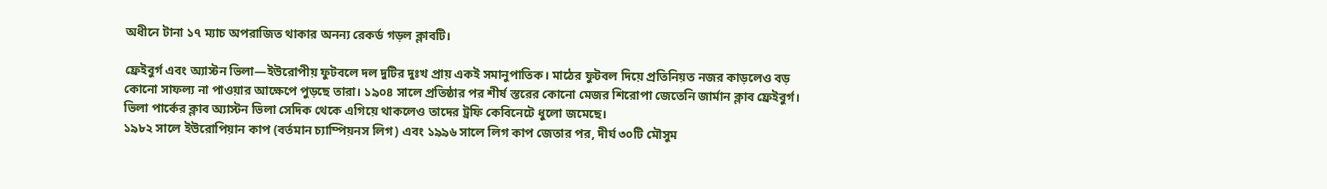অধীনে টানা ১৭ ম্যাচ অপরাজিত থাকার অনন্য রেকর্ড গড়ল ক্লাবটি।

ফ্রেইবুর্গ এবং অ্যাস্টন ভিলা—ইউরোপীয় ফুটবলে দল দুটির দুঃখ প্রায় একই সমানুপাতিক। মাঠের ফুটবল দিয়ে প্রতিনিয়ত নজর কাড়লেও বড় কোনো সাফল্য না পাওয়ার আক্ষেপে পুড়ছে তারা। ১৯০৪ সালে প্রতিষ্ঠার পর শীর্ষ স্তরের কোনো মেজর শিরোপা জেতেনি জার্মান ক্লাব ফ্রেইবুর্গ। ভিলা পার্কের ক্লাব অ্যাস্টন ভিলা সেদিক থেকে এগিয়ে থাকলেও তাদের ট্রফি কেবিনেটে ধুলো জমেছে।
১৯৮২ সালে ইউরোপিয়ান কাপ (বর্তমান চ্যাম্পিয়নস লিগ) এবং ১৯৯৬ সালে লিগ কাপ জেতার পর, দীর্ঘ ৩০টি মৌসুম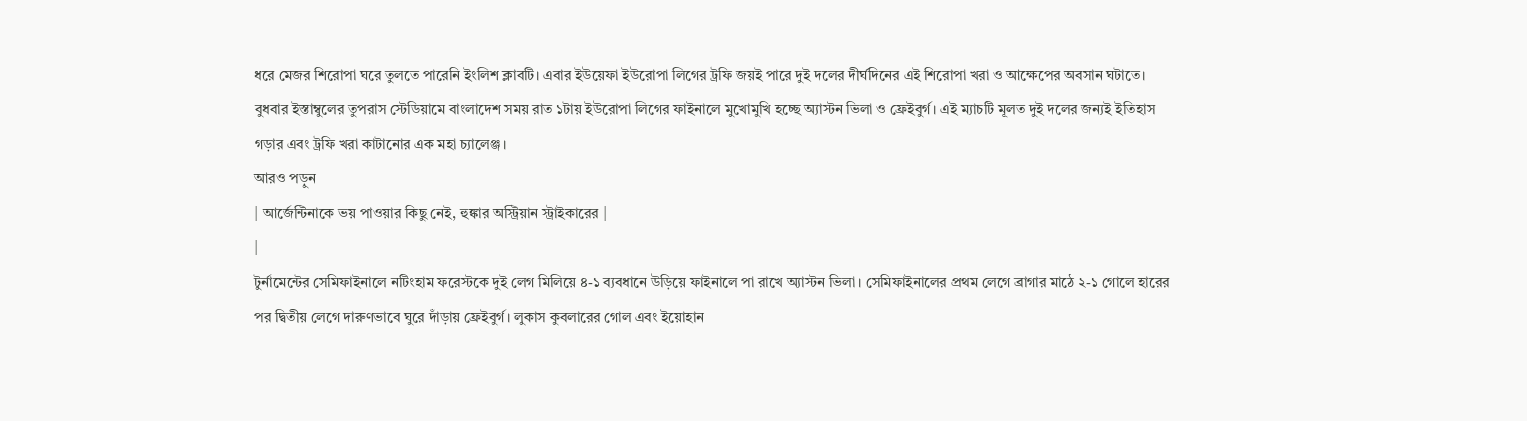ধরে মেজর শিরোপা ঘরে তুলতে পারেনি ইংলিশ ক্লাবটি। এবার ইউয়েফা ইউরোপা লিগের ট্রফি জয়ই পারে দুই দলের দীর্ঘদিনের এই শিরোপা খরা ও আক্ষেপের অবসান ঘটাতে।
বুধবার ইস্তাম্বুলের তুপরাস স্টেডিয়ামে বাংলাদেশ সময় রাত ১টায় ইউরোপা লিগের ফাইনালে মুখোমুখি হচ্ছে অ্যাস্টন ভিলা ও ফ্রেইবুর্গ। এই ম্যাচটি মূলত দুই দলের জন্যই ইতিহাস গড়ার এবং ট্রফি খরা কাটানোর এক মহা চ্যালেঞ্জ।
আরও পড়ুন
| আর্জেন্টিনাকে ভয় পাওয়ার কিছু নেই, হুঙ্কার অস্ট্রিয়ান স্ট্রাইকারের |
|
টুর্নামেন্টের সেমিফাইনালে নটিংহাম ফরেস্টকে দুই লেগ মিলিয়ে ৪-১ ব্যবধানে উড়িয়ে ফাইনালে পা রাখে অ্যাস্টন ভিলা। সেমিফাইনালের প্রথম লেগে ব্রাগার মাঠে ২-১ গোলে হারের পর দ্বিতীয় লেগে দারুণভাবে ঘুরে দাঁড়ায় ফ্রেইবুর্গ। লুকাস কুবলারের গোল এবং ইয়োহান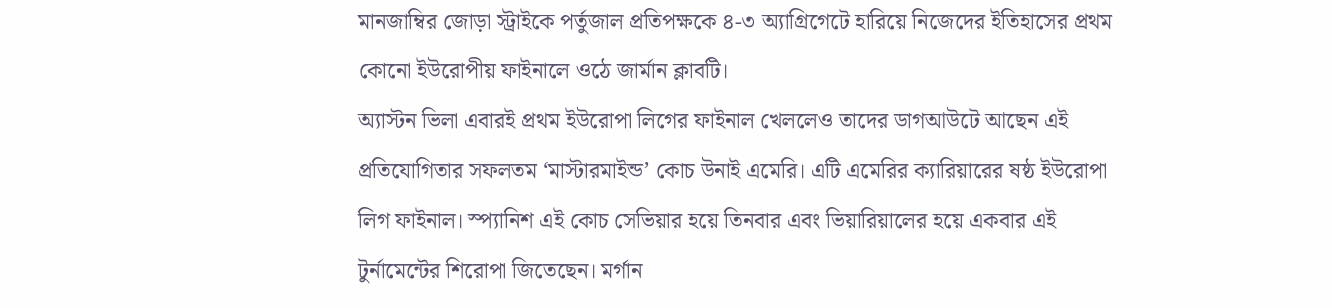মানজাম্বির জোড়া স্ট্রাইকে পর্তুজাল প্রতিপক্ষকে ৪-৩ অ্যাগ্রিগেটে হারিয়ে নিজেদের ইতিহাসের প্রথম কোনো ইউরোপীয় ফাইনালে ওঠে জার্মান ক্লাবটি।
অ্যাস্টন ভিলা এবারই প্রথম ইউরোপা লিগের ফাইনাল খেললেও তাদের ডাগআউটে আছেন এই প্রতিযোগিতার সফলতম ‘মাস্টারমাইন্ড’ কোচ উনাই এমেরি। এটি এমেরির ক্যারিয়ারের ষষ্ঠ ইউরোপা লিগ ফাইনাল। স্প্যানিশ এই কোচ সেভিয়ার হয়ে তিনবার এবং ভিয়ারিয়ালের হয়ে একবার এই টুর্নামেন্টের শিরোপা জিতেছেন। মর্গান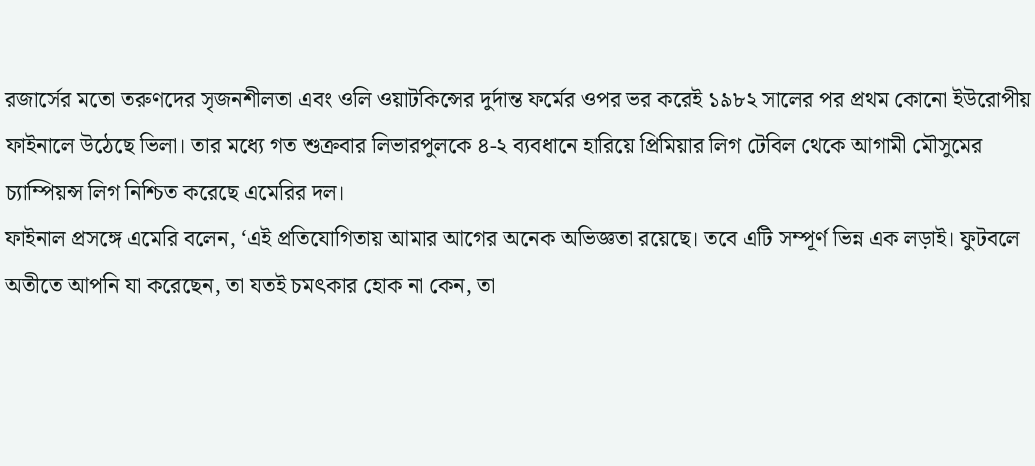রজার্সের মতো তরুণদের সৃজনশীলতা এবং ওলি ওয়াটকিন্সের দুর্দান্ত ফর্মের ওপর ভর করেই ১৯৮২ সালের পর প্রথম কোনো ইউরোপীয় ফাইনালে উঠেছে ভিলা। তার মধ্যে গত শুক্রবার লিভারপুলকে ৪-২ ব্যবধানে হারিয়ে প্রিমিয়ার লিগ টেবিল থেকে আগামী মৌসুমের চ্যাম্পিয়ন্স লিগ নিশ্চিত করেছে এমেরির দল।
ফাইনাল প্রসঙ্গে এমেরি বলেন, ‘এই প্রতিযোগিতায় আমার আগের অনেক অভিজ্ঞতা রয়েছে। তবে এটি সম্পূর্ণ ভিন্ন এক লড়াই। ফুটবলে অতীতে আপনি যা করেছেন, তা যতই চমৎকার হোক না কেন, তা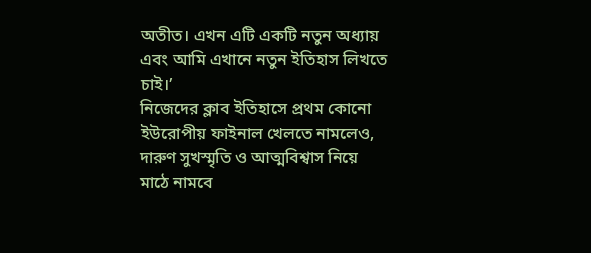অতীত। এখন এটি একটি নতুন অধ্যায় এবং আমি এখানে নতুন ইতিহাস লিখতে চাই।’
নিজেদের ক্লাব ইতিহাসে প্রথম কোনো ইউরোপীয় ফাইনাল খেলতে নামলেও, দারুণ সুখস্মৃতি ও আত্মবিশ্বাস নিয়ে মাঠে নামবে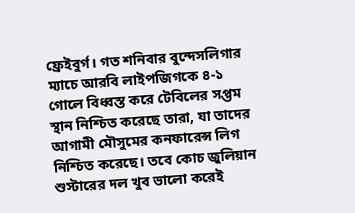ফ্রেইবুর্গ। গত শনিবার বুন্দেসলিগার ম্যাচে আরবি লাইপজিগকে ৪-১ গোলে বিধ্বস্ত করে টেবিলের সপ্তম স্থান নিশ্চিত করেছে তারা, যা তাদের আগামী মৌসুমের কনফারেন্স লিগ নিশ্চিত করেছে। তবে কোচ জুলিয়ান শুস্টারের দল খুব ভালো করেই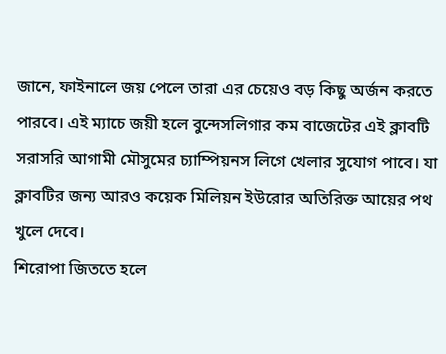জানে, ফাইনালে জয় পেলে তারা এর চেয়েও বড় কিছু অর্জন করতে পারবে। এই ম্যাচে জয়ী হলে বুন্দেসলিগার কম বাজেটের এই ক্লাবটি সরাসরি আগামী মৌসুমের চ্যাম্পিয়নস লিগে খেলার সুযোগ পাবে। যা ক্লাবটির জন্য আরও কয়েক মিলিয়ন ইউরোর অতিরিক্ত আয়ের পথ খুলে দেবে।
শিরোপা জিততে হলে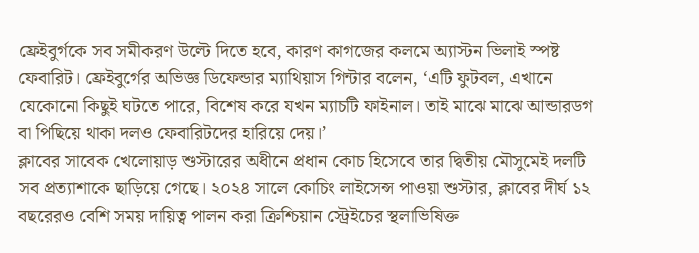ফ্রেইবুর্গকে সব সমীকরণ উল্টে দিতে হবে, কারণ কাগজের কলমে অ্যাস্টন ভিলাই স্পষ্ট ফেবারিট। ফ্রেইবুর্গের অভিজ্ঞ ডিফেন্ডার ম্যাথিয়াস গিন্টার বলেন, ‘এটি ফুটবল, এখানে যেকোনো কিছুই ঘটতে পারে, বিশেষ করে যখন ম্যাচটি ফাইনাল। তাই মাঝে মাঝে আন্ডারডগ বা পিছিয়ে থাকা দলও ফেবারিটদের হারিয়ে দেয়।’
ক্লাবের সাবেক খেলোয়াড় শুস্টারের অধীনে প্রধান কোচ হিসেবে তার দ্বিতীয় মৌসুমেই দলটি সব প্রত্যাশাকে ছাড়িয়ে গেছে। ২০২৪ সালে কোচিং লাইসেন্স পাওয়া শুস্টার, ক্লাবের দীর্ঘ ১২ বছরেরও বেশি সময় দায়িত্ব পালন করা ক্রিশ্চিয়ান স্ট্রেইচের স্থলাভিষিক্ত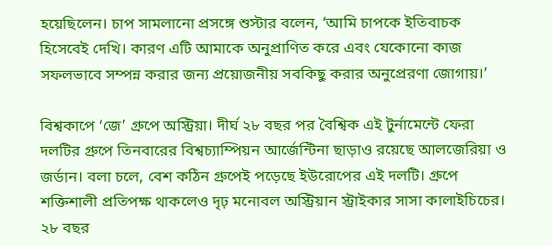হয়েছিলেন। চাপ সামলানো প্রসঙ্গে শুস্টার বলেন, ‘আমি চাপকে ইতিবাচক হিসেবেই দেখি। কারণ এটি আমাকে অনুপ্রাণিত করে এবং যেকোনো কাজ সফলভাবে সম্পন্ন করার জন্য প্রয়োজনীয় সবকিছু করার অনুপ্রেরণা জোগায়।’

বিশ্বকাপে ‘জে’ গ্রুপে অস্ট্রিয়া। দীর্ঘ ২৮ বছর পর বৈশ্বিক এই টুর্নামেন্টে ফেরা দলটির গ্রুপে তিনবারের বিশ্বচ্যাম্পিয়ন আর্জেন্টিনা ছাড়াও রয়েছে আলজেরিয়া ও জর্ডান। বলা চলে, বেশ কঠিন গ্রুপেই পড়েছে ইউরোপের এই দলটি। গ্রুপে শক্তিশালী প্রতিপক্ষ থাকলেও দৃঢ় মনোবল অস্ট্রিয়ান স্ট্রাইকার সাসা কালাইচিচের। ২৮ বছর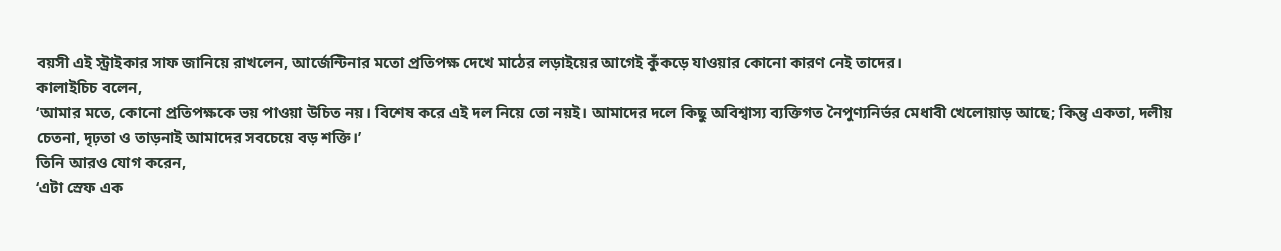বয়সী এই স্ট্রাইকার সাফ জানিয়ে রাখলেন, আর্জেন্টিনার মতো প্রতিপক্ষ দেখে মাঠের লড়াইয়ের আগেই কুঁকড়ে যাওয়ার কোনো কারণ নেই তাদের।
কালাইচিচ বলেন,
‘আমার মতে, কোনো প্রতিপক্ষকে ভয় পাওয়া উচিত নয়। বিশেষ করে এই দল নিয়ে তো নয়ই। আমাদের দলে কিছু অবিশ্বাস্য ব্যক্তিগত নৈপুণ্যনির্ভর মেধাবী খেলোয়াড় আছে; কিন্তু একতা, দলীয় চেতনা, দৃঢ়তা ও তাড়নাই আমাদের সবচেয়ে বড় শক্তি।’
তিনি আরও যোগ করেন,
‘এটা স্রেফ এক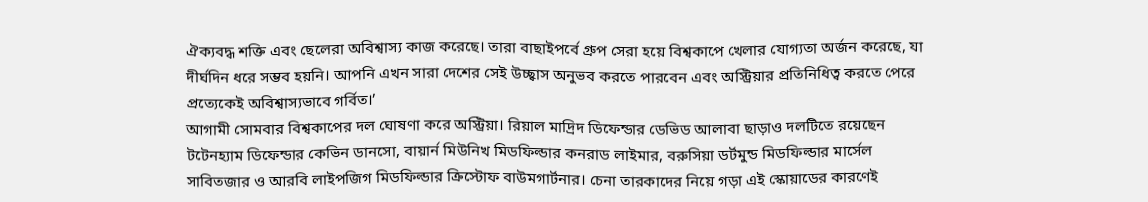ঐক্যবদ্ধ শক্তি এবং ছেলেরা অবিশ্বাস্য কাজ করেছে। তারা বাছাইপর্বে গ্রুপ সেরা হয়ে বিশ্বকাপে খেলার যোগ্যতা অর্জন করেছে, যা দীর্ঘদিন ধরে সম্ভব হয়নি। আপনি এখন সারা দেশের সেই উচ্ছ্বাস অনুভব করতে পারবেন এবং অস্ট্রিয়ার প্রতিনিধিত্ব করতে পেরে প্রত্যেকেই অবিশ্বাস্যভাবে গর্বিত।’
আগামী সোমবার বিশ্বকাপের দল ঘোষণা করে অস্ট্রিয়া। রিয়াল মাদ্রিদ ডিফেন্ডার ডেভিড আলাবা ছাড়াও দলটিতে রয়েছেন টটেনহ্যাম ডিফেন্ডার কেভিন ডানসো, বায়ার্ন মিউনিখ মিডফিল্ডার কনরাড লাইমার, বরুসিয়া ডর্টমুন্ড মিডফিল্ডার মার্সেল সাবিতজার ও আরবি লাইপজিগ মিডফিল্ডার ক্রিস্টোফ বাউমগার্টনার। চেনা তারকাদের নিয়ে গড়া এই স্কোয়াডের কারণেই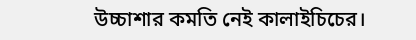উচ্চাশার কমতি নেই কালাইচিচের।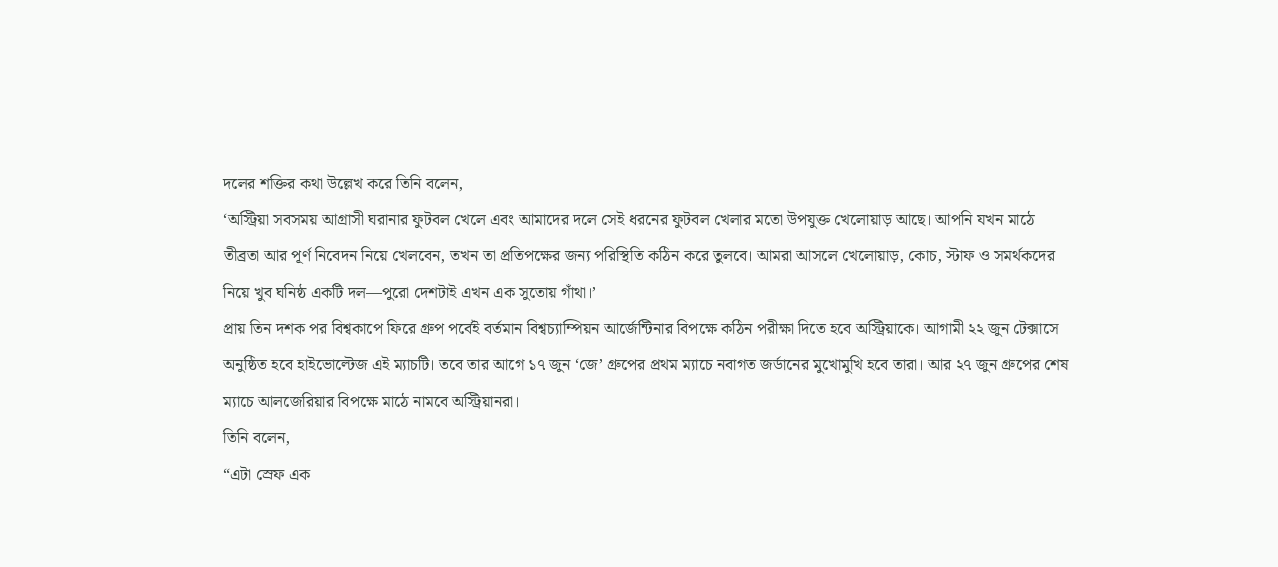দলের শক্তির কথা উল্লেখ করে তিনি বলেন,
‘অস্ট্রিয়া সবসময় আগ্রাসী ঘরানার ফুটবল খেলে এবং আমাদের দলে সেই ধরনের ফুটবল খেলার মতো উপযুক্ত খেলোয়াড় আছে। আপনি যখন মাঠে তীব্রতা আর পূর্ণ নিবেদন নিয়ে খেলবেন, তখন তা প্রতিপক্ষের জন্য পরিস্থিতি কঠিন করে তুলবে। আমরা আসলে খেলোয়াড়, কোচ, স্টাফ ও সমর্থকদের নিয়ে খুব ঘনিষ্ঠ একটি দল—পুরো দেশটাই এখন এক সুতোয় গাঁথা।’
প্রায় তিন দশক পর বিশ্বকাপে ফিরে গ্রুপ পর্বেই বর্তমান বিশ্বচ্যাম্পিয়ন আর্জেন্টিনার বিপক্ষে কঠিন পরীক্ষা দিতে হবে অস্ট্রিয়াকে। আগামী ২২ জুন টেক্সাসে অনুষ্ঠিত হবে হাইভোল্টেজ এই ম্যাচটি। তবে তার আগে ১৭ জুন ‘জে’ গ্রুপের প্রথম ম্যাচে নবাগত জর্ডানের মুখোমুখি হবে তারা। আর ২৭ জুন গ্রুপের শেষ ম্যাচে আলজেরিয়ার বিপক্ষে মাঠে নামবে অস্ট্রিয়ানরা।
তিনি বলেন,
“এটা স্রেফ এক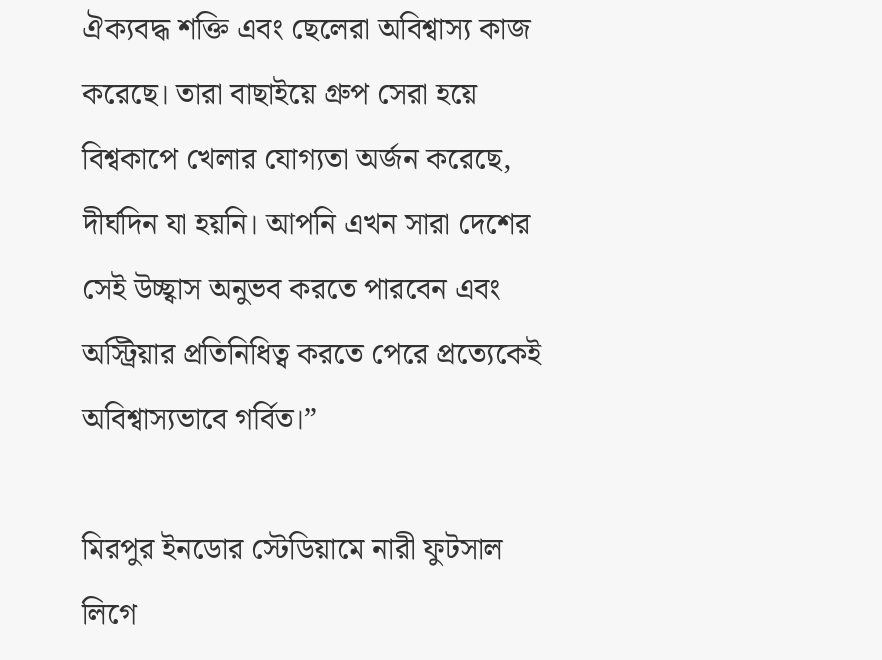ঐক্যবদ্ধ শক্তি এবং ছেলেরা অবিশ্বাস্য কাজ করেছে। তারা বাছাইয়ে গ্রুপ সেরা হয়ে বিশ্বকাপে খেলার যোগ্যতা অর্জন করেছে, দীর্ঘদিন যা হয়নি। আপনি এখন সারা দেশের সেই উচ্ছ্বাস অনুভব করতে পারবেন এবং অস্ট্রিয়ার প্রতিনিধিত্ব করতে পেরে প্রত্যেকেই অবিশ্বাস্যভাবে গর্বিত।”

মিরপুর ইনডোর স্টেডিয়ামে নারী ফুটসাল লিগে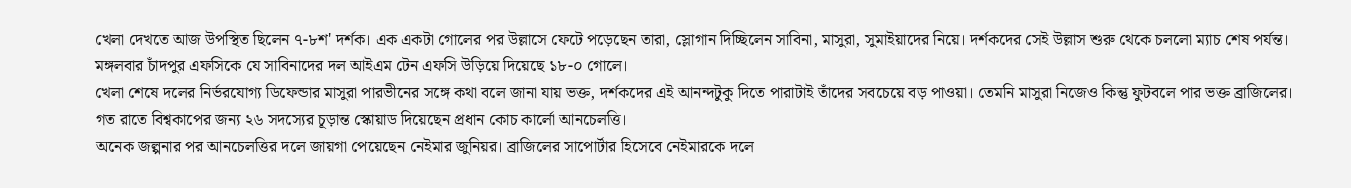খেলা দেখতে আজ উপস্থিত ছিলেন ৭-৮শ' দর্শক। এক একটা গোলের পর উল্লাসে ফেটে পড়েছেন তারা, স্লোগান দিচ্ছিলেন সাবিনা, মাসুরা, সুমাইয়াদের নিয়ে। দর্শকদের সেই উল্লাস শুরু থেকে চললো ম্যাচ শেষ পর্যন্ত। মঙ্গলবার চাঁদপুর এফসিকে যে সাবিনাদের দল আইএম টেন এফসি উড়িয়ে দিয়েছে ১৮-০ গোলে।
খেলা শেষে দলের নির্ভরযোগ্য ডিফেন্ডার মাসুরা পারভীনের সঙ্গে কথা বলে জানা যায় ভক্ত, দর্শকদের এই আনন্দটুকু দিতে পারাটাই তাঁদের সবচেয়ে বড় পাওয়া। তেমনি মাসুরা নিজেও কিন্তু ফুটবলে পার ভক্ত ব্রাজিলের। গত রাতে বিশ্বকাপের জন্য ২৬ সদস্যের চূড়ান্ত স্কোয়াড দিয়েছেন প্রধান কোচ কার্লো আনচেলত্তি।
অনেক জল্পনার পর আনচেলত্তির দলে জায়গা পেয়েছেন নেইমার জুনিয়র। ব্রাজিলের সাপোর্টার হিসেবে নেইমারকে দলে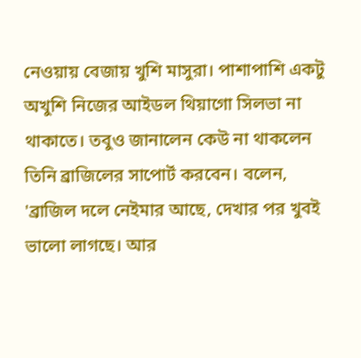নেওয়ায় বেজায় খুশি মাসুরা। পাশাপাশি একটু অখুশি নিজের আইডল থিয়াগো সিলভা না থাকাতে। তবুও জানালেন কেউ না থাকলেন তিনি ব্রাজিলের সাপোর্ট করবেন। বলেন,
'ব্রাজিল দলে নেইমার আছে, দেখার পর খুবই ভালো লাগছে। আর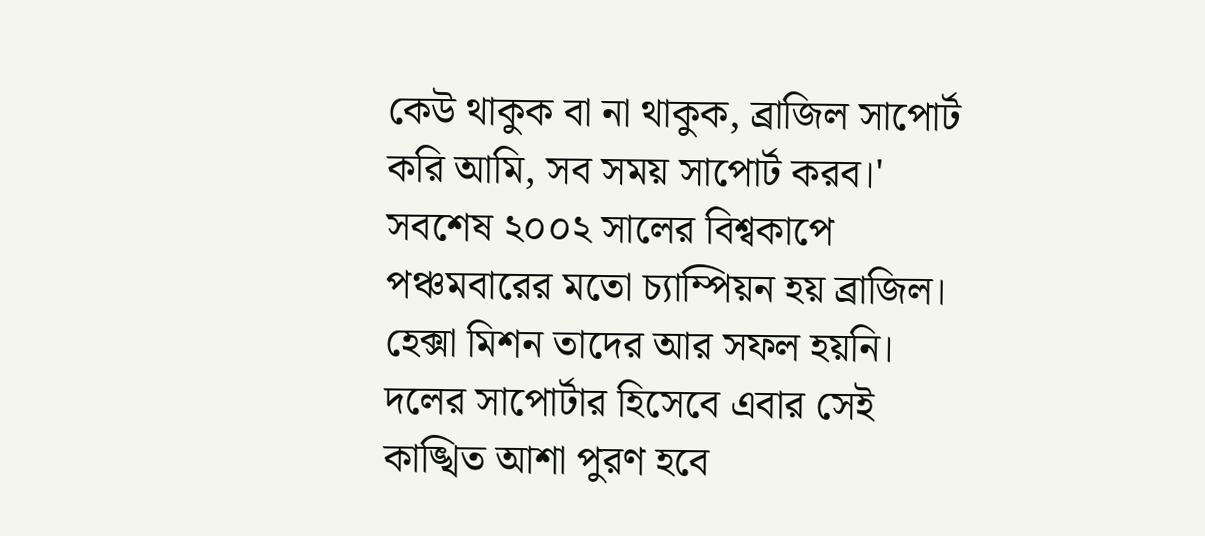কেউ থাকুক বা না থাকুক, ব্রাজিল সাপোর্ট করি আমি, সব সময় সাপোর্ট করব।'
সবশেষ ২০০২ সালের বিশ্বকাপে পঞ্চমবারের মতো চ্যাম্পিয়ন হয় ব্রাজিল। হেক্সা মিশন তাদের আর সফল হয়নি। দলের সাপোর্টার হিসেবে এবার সেই কাঙ্খিত আশা পুরণ হবে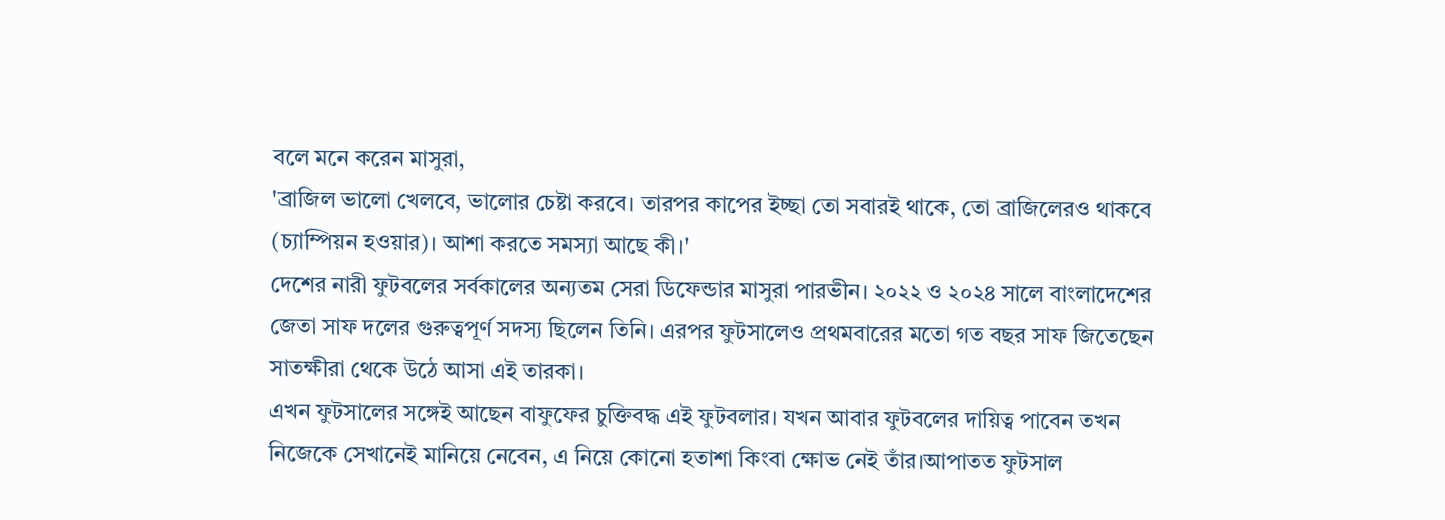বলে মনে করেন মাসুরা,
'ব্রাজিল ভালো খেলবে, ভালোর চেষ্টা করবে। তারপর কাপের ইচ্ছা তো সবারই থাকে, তো ব্রাজিলেরও থাকবে (চ্যাম্পিয়ন হওয়ার)। আশা করতে সমস্যা আছে কী।'
দেশের নারী ফুটবলের সর্বকালের অন্যতম সেরা ডিফেন্ডার মাসুরা পারভীন। ২০২২ ও ২০২৪ সালে বাংলাদেশের জেতা সাফ দলের গুরুত্বপূর্ণ সদস্য ছিলেন তিনি। এরপর ফুটসালেও প্রথমবারের মতো গত বছর সাফ জিতেছেন সাতক্ষীরা থেকে উঠে আসা এই তারকা।
এখন ফুটসালের সঙ্গেই আছেন বাফুফের চুক্তিবদ্ধ এই ফুটবলার। যখন আবার ফুটবলের দায়িত্ব পাবেন তখন নিজেকে সেখানেই মানিয়ে নেবেন, এ নিয়ে কোনো হতাশা কিংবা ক্ষোভ নেই তাঁর।আপাতত ফুটসাল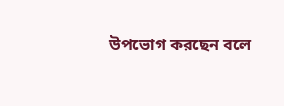উপভোগ করছেন বলে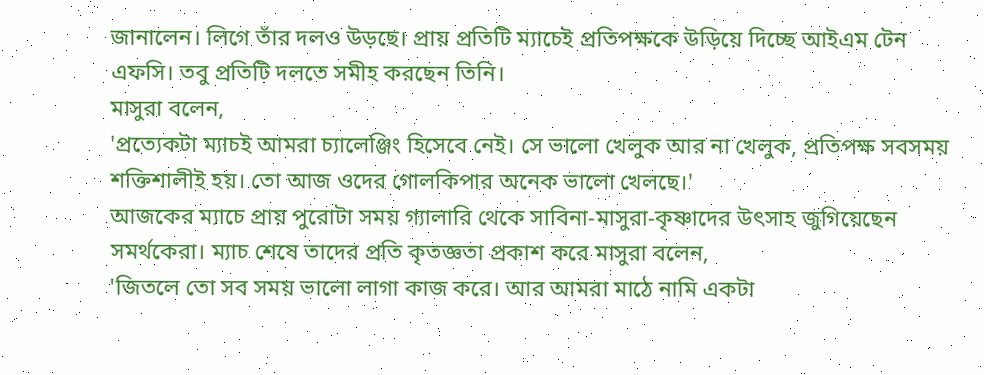জানালেন। লিগে তাঁর দলও উড়ছে। প্রায় প্রতিটি ম্যাচেই প্রতিপক্ষকে উড়িয়ে দিচ্ছে আইএম টেন এফসি। তবু প্রতিটি দলতে সমীহ করছেন তিনি।
মাসুরা বলেন,
'প্রত্যেকটা ম্যাচই আমরা চ্যালেঞ্জিং হিসেবে নেই। সে ভালো খেলুক আর না খেলুক, প্রতিপক্ষ সবসময় শক্তিশালীই হয়। তো আজ ওদের গোলকিপার অনেক ভালো খেলছে।'
আজকের ম্যাচে প্রায় পুরোটা সময় গ্যালারি থেকে সাবিনা-মাসুরা-কৃষ্ণাদের উৎসাহ জুগিয়েছেন সমর্থকেরা। ম্যাচ শেষে তাদের প্রতি কৃতজ্ঞতা প্রকাশ করে মাসুরা বলেন,
'জিতলে তো সব সময় ভালো লাগা কাজ করে। আর আমরা মাঠে নামি একটা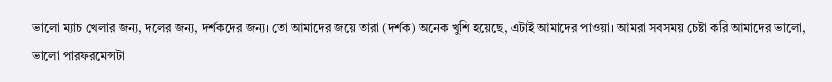ভালো ম্যাচ খেলার জন্য, দলের জন্য, দর্শকদের জন্য। তো আমাদের জয়ে তারা (দর্শক) অনেক খুশি হয়েছে, এটাই আমাদের পাওয়া। আমরা সবসময় চেষ্টা করি আমাদের ভালো, ভালো পারফরমেন্সটা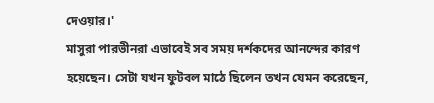দেওয়ার।'
মাসুরা পারভীনরা এভাবেই সব সময় দর্শকদের আনন্দের কারণ হয়েছেন। সেটা যখন ফুটবল মাঠে ছিলেন তখন যেমন করেছেন,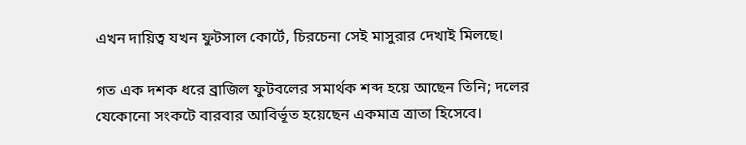এখন দায়িত্ব যখন ফুটসাল কোর্টে, চিরচেনা সেই মাসুরার দেখাই মিলছে।

গত এক দশক ধরে ব্রাজিল ফুটবলের সমার্থক শব্দ হয়ে আছেন তিনি; দলের যেকোনো সংকটে বারবার আবির্ভূত হয়েছেন একমাত্র ত্রাতা হিসেবে।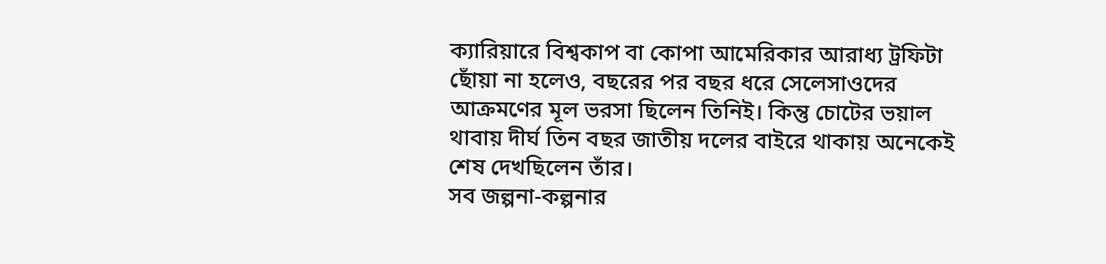ক্যারিয়ারে বিশ্বকাপ বা কোপা আমেরিকার আরাধ্য ট্রফিটা ছোঁয়া না হলেও, বছরের পর বছর ধরে সেলেসাওদের আক্রমণের মূল ভরসা ছিলেন তিনিই। কিন্তু চোটের ভয়াল থাবায় দীর্ঘ তিন বছর জাতীয় দলের বাইরে থাকায় অনেকেই শেষ দেখছিলেন তাঁর।
সব জল্পনা-কল্পনার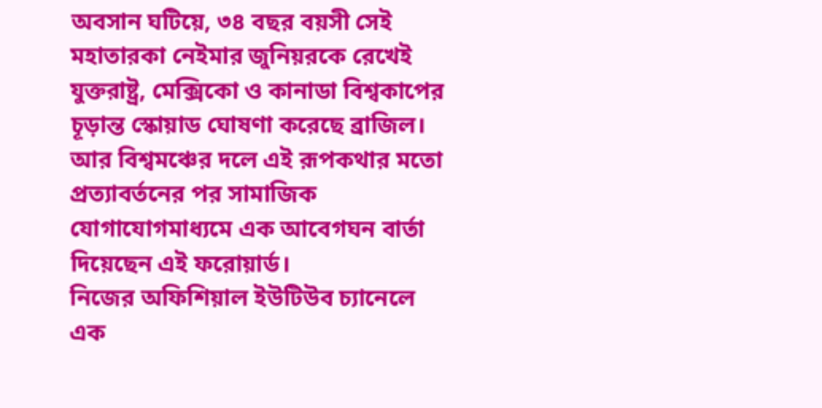অবসান ঘটিয়ে, ৩৪ বছর বয়সী সেই মহাতারকা নেইমার জুনিয়রকে রেখেই যুক্তরাষ্ট্র, মেক্সিকো ও কানাডা বিশ্বকাপের চূড়ান্ত স্কোয়াড ঘোষণা করেছে ব্রাজিল। আর বিশ্বমঞ্চের দলে এই রূপকথার মতো প্রত্যাবর্তনের পর সামাজিক যোগাযোগমাধ্যমে এক আবেগঘন বার্তা দিয়েছেন এই ফরোয়ার্ড।
নিজের অফিশিয়াল ইউটিউব চ্যানেলে এক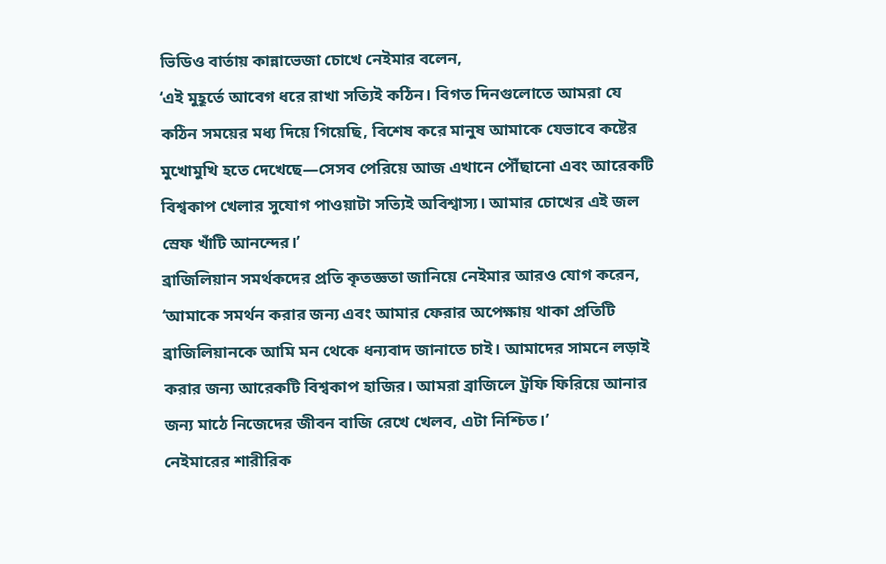ভিডিও বার্তায় কান্নাভেজা চোখে নেইমার বলেন,
‘এই মুহূর্তে আবেগ ধরে রাখা সত্যিই কঠিন। বিগত দিনগুলোতে আমরা যে কঠিন সময়ের মধ্য দিয়ে গিয়েছি, বিশেষ করে মানুষ আমাকে যেভাবে কষ্টের মুখোমুখি হতে দেখেছে—সেসব পেরিয়ে আজ এখানে পৌঁছানো এবং আরেকটি বিশ্বকাপ খেলার সুযোগ পাওয়াটা সত্যিই অবিশ্বাস্য। আমার চোখের এই জল স্রেফ খাঁটি আনন্দের।’
ব্রাজিলিয়ান সমর্থকদের প্রতি কৃতজ্ঞতা জানিয়ে নেইমার আরও যোগ করেন,
‘আমাকে সমর্থন করার জন্য এবং আমার ফেরার অপেক্ষায় থাকা প্রতিটি ব্রাজিলিয়ানকে আমি মন থেকে ধন্যবাদ জানাতে চাই। আমাদের সামনে লড়াই করার জন্য আরেকটি বিশ্বকাপ হাজির। আমরা ব্রাজিলে ট্রফি ফিরিয়ে আনার জন্য মাঠে নিজেদের জীবন বাজি রেখে খেলব, এটা নিশ্চিত।’
নেইমারের শারীরিক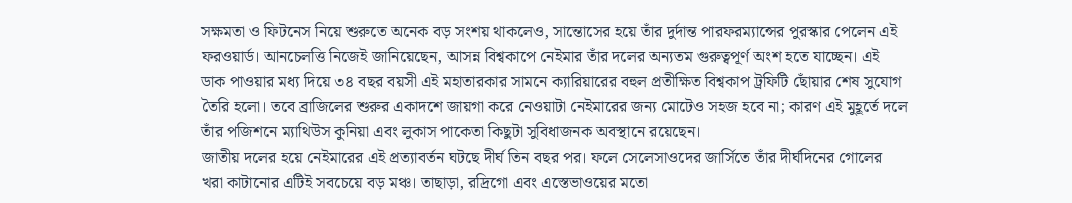সক্ষমতা ও ফিটনেস নিয়ে শুরুতে অনেক বড় সংশয় থাকলেও, সান্তোসের হয়ে তাঁর দুর্দান্ত পারফরম্যান্সের পুরস্কার পেলেন এই ফরওয়ার্ড। আনচেলত্তি নিজেই জানিয়েছেন, আসন্ন বিশ্বকাপে নেইমার তাঁর দলের অন্যতম গুরুত্বপূর্ণ অংশ হতে যাচ্ছেন। এই ডাক পাওয়ার মধ্য দিয়ে ৩৪ বছর বয়সী এই মহাতারকার সামনে ক্যারিয়ারের বহুল প্রতীক্ষিত বিশ্বকাপ ট্রফিটি ছোঁয়ার শেষ সুযোগ তৈরি হলো। তবে ব্রাজিলের শুরুর একাদশে জায়গা করে নেওয়াটা নেইমারের জন্য মোটেও সহজ হবে না; কারণ এই মুহূর্তে দলে তাঁর পজিশনে ম্যাথিউস কুনিয়া এবং লুকাস পাকেতা কিছুটা সুবিধাজনক অবস্থানে রয়েছেন।
জাতীয় দলের হয়ে নেইমারের এই প্রত্যাবর্তন ঘটছে দীর্ঘ তিন বছর পর। ফলে সেলেসাওদের জার্সিতে তাঁর দীর্ঘদিনের গোলের খরা কাটানোর এটিই সবচেয়ে বড় মঞ্চ। তাছাড়া, রদ্রিগো এবং এস্তেভাওয়ের মতো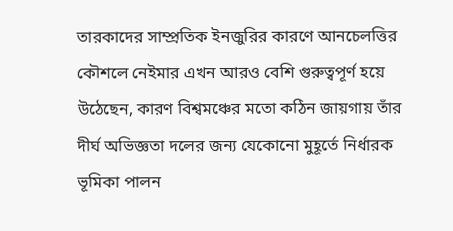তারকাদের সাম্প্রতিক ইনজুরির কারণে আনচেলত্তির কৌশলে নেইমার এখন আরও বেশি গুরুত্বপূর্ণ হয়ে উঠেছেন, কারণ বিশ্বমঞ্চের মতো কঠিন জায়গায় তাঁর দীর্ঘ অভিজ্ঞতা দলের জন্য যেকোনো মুহূর্তে নির্ধারক ভূমিকা পালন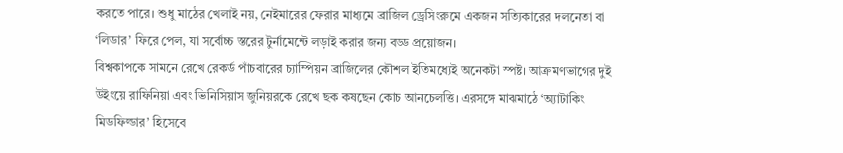করতে পারে। শুধু মাঠের খেলাই নয়, নেইমারের ফেরার মাধ্যমে ব্রাজিল ড্রেসিংরুমে একজন সত্যিকারের দলনেতা বা ‘লিডার’ ফিরে পেল, যা সর্বোচ্চ স্তরের টুর্নামেন্টে লড়াই করার জন্য বড্ড প্রয়োজন।
বিশ্বকাপকে সামনে রেখে রেকর্ড পাঁচবারের চ্যাম্পিয়ন ব্রাজিলের কৌশল ইতিমধ্যেই অনেকটা স্পষ্ট। আক্রমণভাগের দুই উইংয়ে রাফিনিয়া এবং ভিনিসিয়াস জুনিয়রকে রেখে ছক কষছেন কোচ আনচেলত্তি। এরসঙ্গে মাঝমাঠে ‘অ্যাটাকিং মিডফিল্ডার’ হিসেবে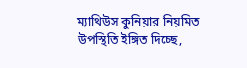ম্যাথিউস কুনিয়ার নিয়মিত উপস্থিতি ইঙ্গিত দিচ্ছে,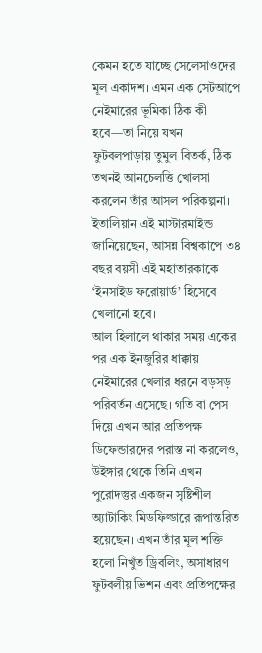কেমন হতে যাচ্ছে সেলেসাওদের মূল একাদশ। এমন এক সেটআপে নেইমারের ভূমিকা ঠিক কী হবে—তা নিয়ে যখন ফুটবলপাড়ায় তুমুল বিতর্ক, ঠিক তখনই আনচেলত্তি খোলসা করলেন তাঁর আসল পরিকল্পনা। ইতালিয়ান এই মাস্টারমাইন্ড জানিয়েছেন, আসন্ন বিশ্বকাপে ৩৪ বছর বয়সী এই মহাতারকাকে ‘ইনসাইড ফরোয়ার্ড’ হিসেবে খেলানো হবে।
আল হিলালে থাকার সময় একের পর এক ইনজুরির ধাক্কায় নেইমারের খেলার ধরনে বড়সড় পরিবর্তন এসেছে। গতি বা পেস দিয়ে এখন আর প্রতিপক্ষ ডিফেন্ডারদের পরাস্ত না করলেও, উইঙ্গার থেকে তিনি এখন পুরোদস্তুর একজন সৃষ্টিশীল অ্যাটাকিং মিডফিল্ডারে রূপান্তরিত হয়েছেন। এখন তাঁর মূল শক্তি হলো নিখুঁত ড্রিবলিং, অসাধারণ ফুটবলীয় ভিশন এবং প্রতিপক্ষের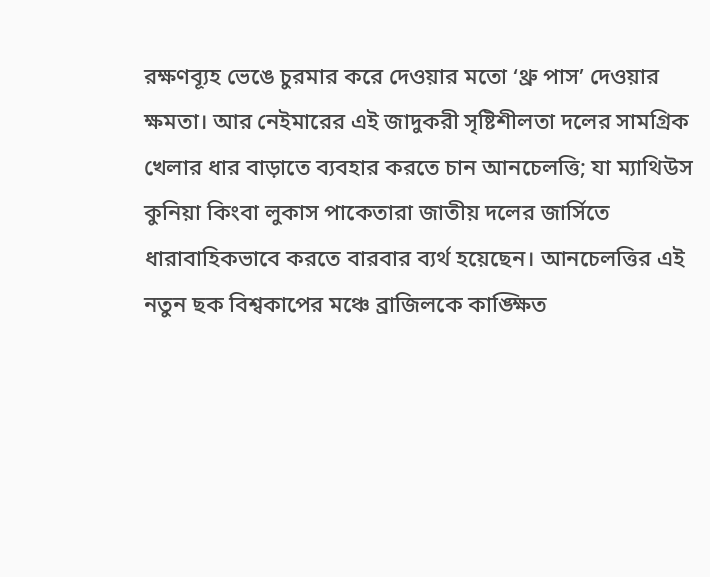রক্ষণব্যূহ ভেঙে চুরমার করে দেওয়ার মতো ‘থ্রু পাস’ দেওয়ার ক্ষমতা। আর নেইমারের এই জাদুকরী সৃষ্টিশীলতা দলের সামগ্রিক খেলার ধার বাড়াতে ব্যবহার করতে চান আনচেলত্তি; যা ম্যাথিউস কুনিয়া কিংবা লুকাস পাকেতারা জাতীয় দলের জার্সিতে ধারাবাহিকভাবে করতে বারবার ব্যর্থ হয়েছেন। আনচেলত্তির এই নতুন ছক বিশ্বকাপের মঞ্চে ব্রাজিলকে কাঙ্ক্ষিত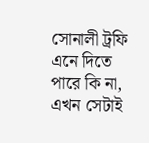সোনালী ট্রফি এনে দিতে পারে কি না, এখন সেটাই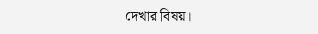দেখার বিষয়।